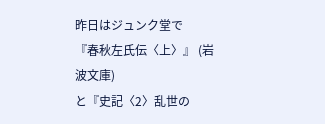昨日はジュンク堂で
『春秋左氏伝〈上〉』 (岩波文庫)
と『史記〈2〉乱世の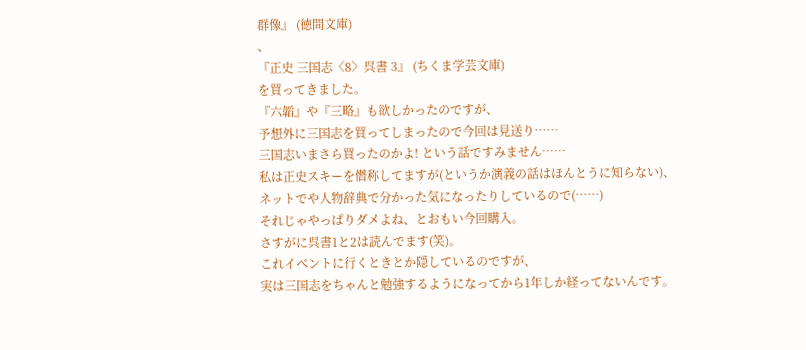群像』 (徳間文庫)
、
『正史 三国志〈8〉呉書 3』 (ちくま学芸文庫)
を買ってきました。
『六韜』や『三略』も欲しかったのですが、
予想外に三国志を買ってしまったので今回は見送り……
三国志いまさら買ったのかよ! という話ですみません……
私は正史スキーを僭称してますが(というか演義の話はほんとうに知らない)、
ネットでや人物辞典で分かった気になったりしているので(……)
それじゃやっぱりダメよね、とおもい今回購入。
さすがに呉書1と2は読んでます(笑)。
これイベントに行くときとか隠しているのですが、
実は三国志をちゃんと勉強するようになってから1年しか経ってないんです。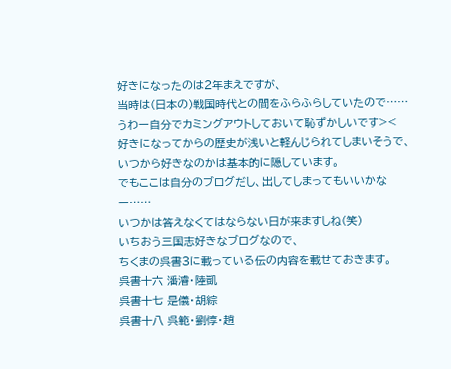好きになったのは2年まえですが、
当時は(日本の)戦国時代との間をふらふらしていたので……
うわー自分でカミングアウトしておいて恥ずかしいです><
好きになってからの歴史が浅いと軽んじられてしまいそうで、
いつから好きなのかは基本的に隠しています。
でもここは自分のブログだし、出してしまってもいいかなー……
いつかは答えなくてはならない日が来ますしね(笑)
いちおう三国志好きなブログなので、
ちくまの呉書3に載っている伝の内容を載せておきます。
呉書十六 潘濬・陸凱
呉書十七 是儀・胡綜
呉書十八 呉範・劉惇・趙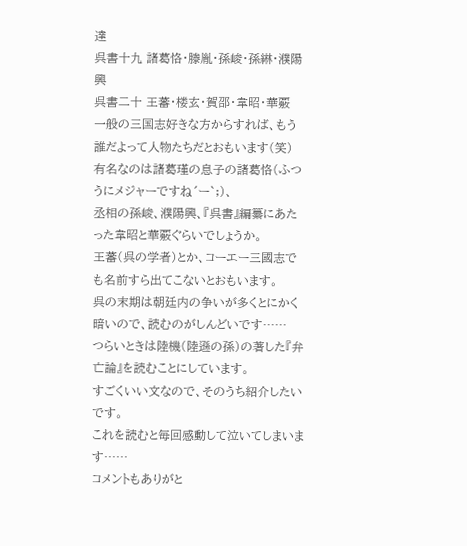達
呉書十九 諸葛恪・滕胤・孫峻・孫綝・濮陽興
呉書二十 王蕃・楼玄・賀邵・韋昭・華覈
一般の三国志好きな方からすれば、もう誰だよって人物たちだとおもいます(笑)
有名なのは諸葛瑾の息子の諸葛恪(ふつうにメジャーですね´ー`;)、
丞相の孫峻、濮陽興、『呉書』編纂にあたった韋昭と華覈ぐらいでしょうか。
王蕃(呉の学者)とか、コーエー三國志でも名前すら出てこないとおもいます。
呉の末期は朝廷内の争いが多くとにかく暗いので、読むのがしんどいです……
つらいときは陸機(陸遜の孫)の著した『弁亡論』を読むことにしています。
すごくいい文なので、そのうち紹介したいです。
これを読むと毎回感動して泣いてしまいます……
コメントもありがと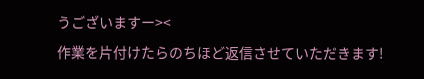うございますー><
作業を片付けたらのちほど返信させていただきます!